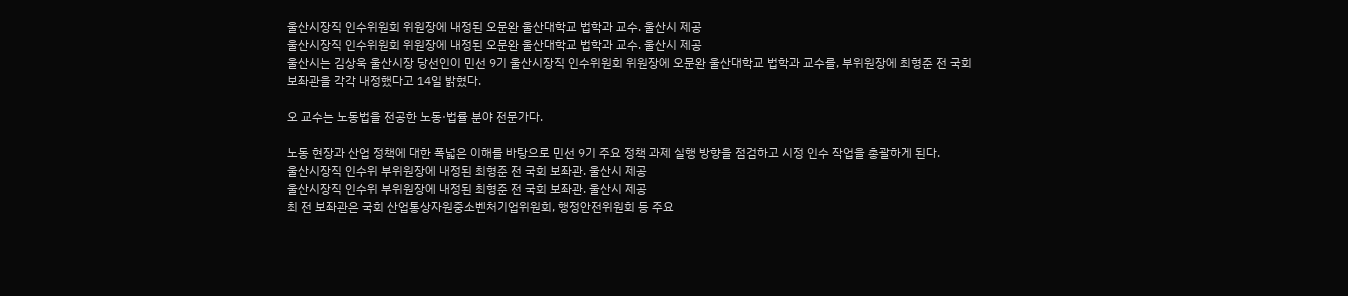울산시장직 인수위원회 위원장에 내정된 오문완 울산대학교 법학과 교수. 울산시 제공
울산시장직 인수위원회 위원장에 내정된 오문완 울산대학교 법학과 교수. 울산시 제공
울산시는 김상욱 울산시장 당선인이 민선 9기 울산시장직 인수위원회 위원장에 오문완 울산대학교 법학과 교수를, 부위원장에 최형준 전 국회 보좌관을 각각 내정했다고 14일 밝혔다.

오 교수는 노동법을 전공한 노동·법률 분야 전문가다.

노동 현장과 산업 정책에 대한 폭넓은 이해를 바탕으로 민선 9기 주요 정책 과제 실행 방향을 점검하고 시정 인수 작업을 총괄하게 된다.
울산시장직 인수위 부위원장에 내정된 최형준 전 국회 보좌관. 울산시 제공
울산시장직 인수위 부위원장에 내정된 최형준 전 국회 보좌관. 울산시 제공
최 전 보좌관은 국회 산업통상자원중소벤처기업위원회, 행정안전위원회 등 주요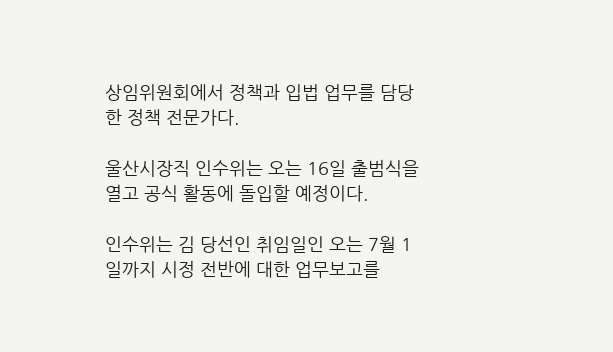상임위원회에서 정책과 입법 업무를 담당한 정책 전문가다.

울산시장직 인수위는 오는 16일 출범식을 열고 공식 활동에 돌입할 예정이다.

인수위는 김 당선인 취임일인 오는 7월 1일까지 시정 전반에 대한 업무보고를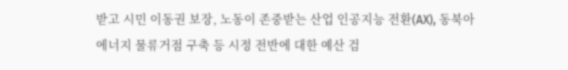받고 시민 이동권 보장, 노동이 존중받는 산업 인공지능 전환(AX), 동북아 에너지 물류거점 구축 등 시정 전반에 대한 예산 검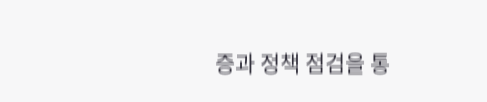증과 정책 점검을 통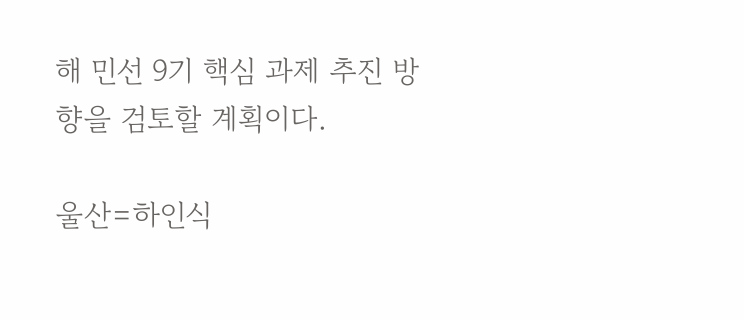해 민선 9기 핵심 과제 추진 방향을 검토할 계획이다.

울산=하인식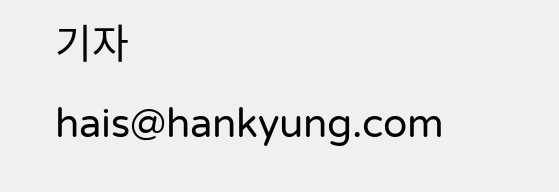기자 hais@hankyung.com